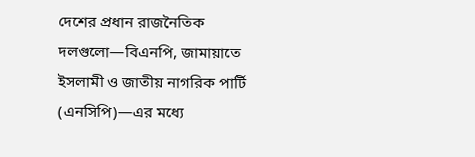দেশের প্রধান রাজনৈতিক দলগুলো—বিএনপি, জামায়াতে ইসলামী ও জাতীয় নাগরিক পার্টি (এনসিপি)—এর মধ্যে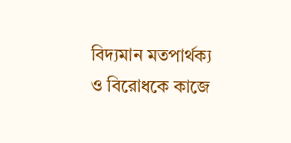বিদ্যমান মতপার্থক্য ও বিরোধকে কাজে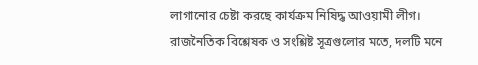লাগানোর চেষ্টা করছে কার্যক্রম নিষিদ্ধ আওয়ামী লীগ। রাজনৈতিক বিশ্লেষক ও সংশ্লিষ্ট সূত্রগুলোর মতে, দলটি মনে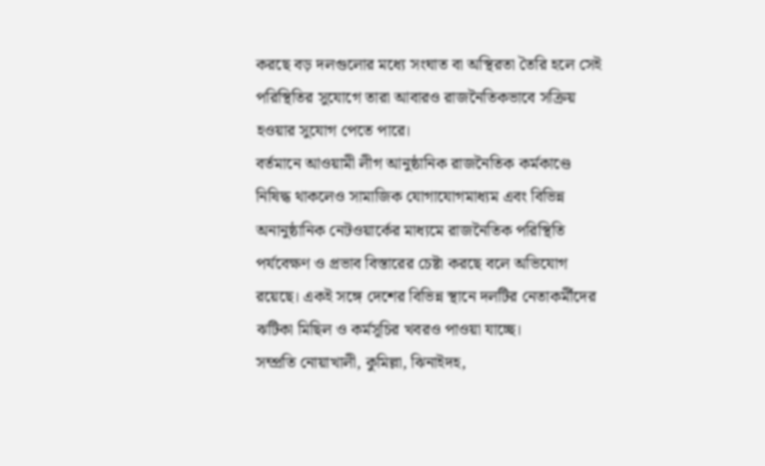করছে বড় দলগুলোর মধ্যে সংঘাত বা অস্থিরতা তৈরি হলে সেই পরিস্থিতির সুযোগে তারা আবারও রাজনৈতিকভাবে সক্রিয় হওয়ার সুযোগ পেতে পারে।
বর্তমানে আওয়ামী লীগ আনুষ্ঠানিক রাজনৈতিক কর্মকাণ্ডে নিষিদ্ধ থাকলেও সামাজিক যোগাযোগমাধ্যম এবং বিভিন্ন অনানুষ্ঠানিক নেটওয়ার্কের মাধ্যমে রাজনৈতিক পরিস্থিতি পর্যবেক্ষণ ও প্রভাব বিস্তারের চেষ্টা করছে বলে অভিযোগ রয়েছে। একই সঙ্গে দেশের বিভিন্ন স্থানে দলটির নেতাকর্মীদের ঝটিকা মিছিল ও কর্মসূচির খবরও পাওয়া যাচ্ছে।
সম্প্রতি নোয়াখালী, কুমিল্লা, ঝিনাইদহ,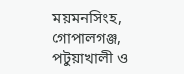ময়মনসিংহ, গোপালগঞ্জ, পটুয়াখালী ও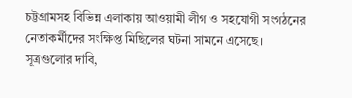চট্টগ্রামসহ বিভিন্ন এলাকায় আওয়ামী লীগ ও সহযোগী সংগঠনের নেতাকর্মীদের সংক্ষিপ্ত মিছিলের ঘটনা সামনে এসেছে।
সূত্রগুলোর দাবি,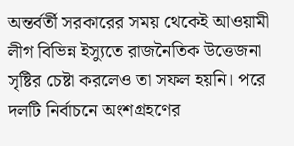অন্তর্বর্তী সরকারের সময় থেকেই আওয়ামী লীগ বিভিন্ন ইস্যুতে রাজনৈতিক উত্তেজনা সৃষ্টির চেষ্টা করলেও তা সফল হয়নি। পরে দলটি নির্বাচনে অংশগ্রহণের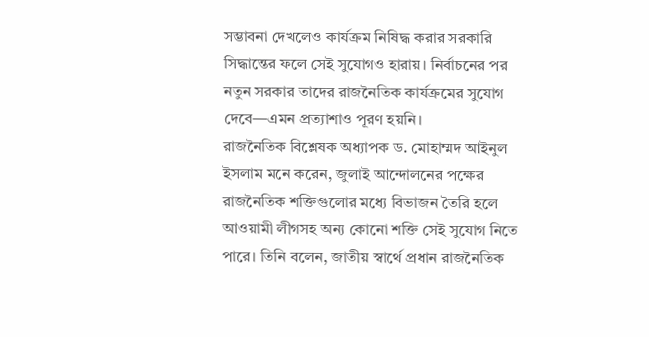সম্ভাবনা দেখলেও কার্যক্রম নিষিদ্ধ করার সরকারি সিদ্ধান্তের ফলে সেই সুযোগও হারায়। নির্বাচনের পর নতুন সরকার তাদের রাজনৈতিক কার্যক্রমের সুযোগ দেবে—এমন প্রত্যাশাও পূরণ হয়নি।
রাজনৈতিক বিশ্লেষক অধ্যাপক ড. মোহাম্মদ আইনুল ইসলাম মনে করেন, জুলাই আন্দোলনের পক্ষের রাজনৈতিক শক্তিগুলোর মধ্যে বিভাজন তৈরি হলে আওয়ামী লীগসহ অন্য কোনো শক্তি সেই সুযোগ নিতে পারে। তিনি বলেন, জাতীয় স্বার্থে প্রধান রাজনৈতিক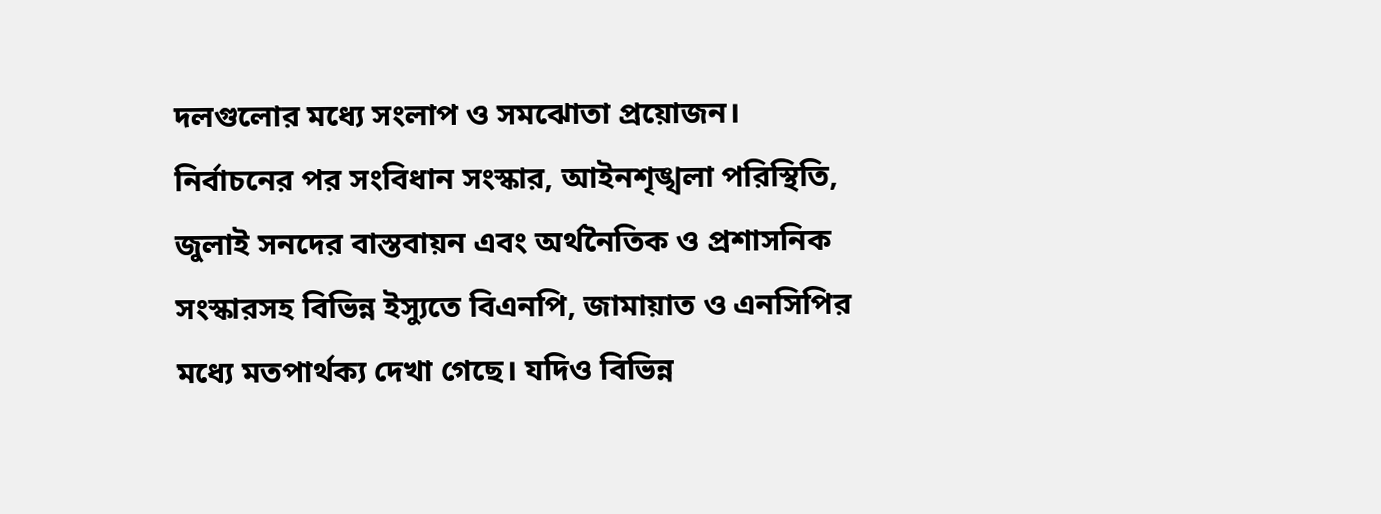দলগুলোর মধ্যে সংলাপ ও সমঝোতা প্রয়োজন।
নির্বাচনের পর সংবিধান সংস্কার, আইনশৃঙ্খলা পরিস্থিতি, জুলাই সনদের বাস্তবায়ন এবং অর্থনৈতিক ও প্রশাসনিক সংস্কারসহ বিভিন্ন ইস্যুতে বিএনপি, জামায়াত ও এনসিপির মধ্যে মতপার্থক্য দেখা গেছে। যদিও বিভিন্ন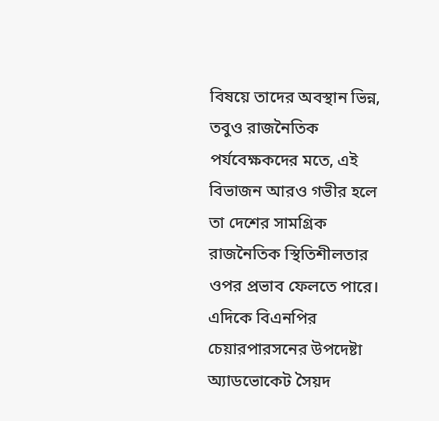বিষয়ে তাদের অবস্থান ভিন্ন, তবুও রাজনৈতিক পর্যবেক্ষকদের মতে, এই বিভাজন আরও গভীর হলে তা দেশের সামগ্রিক রাজনৈতিক স্থিতিশীলতার ওপর প্রভাব ফেলতে পারে।
এদিকে বিএনপির চেয়ারপারসনের উপদেষ্টা অ্যাডভোকেট সৈয়দ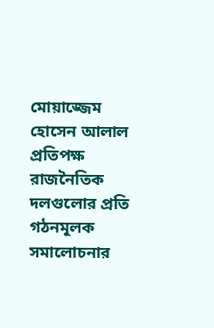মোয়াজ্জেম হোসেন আলাল প্রতিপক্ষ রাজনৈতিক দলগুলোর প্রতি গঠনমূলক সমালোচনার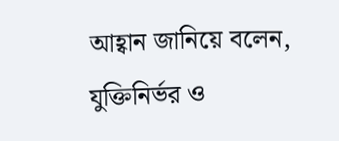আহ্বান জানিয়ে বলেন, যুক্তিনির্ভর ও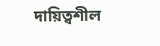দায়িত্বশীল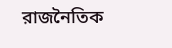রাজনৈতিক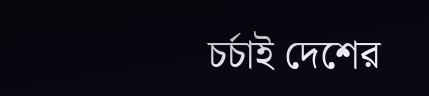চর্চাই দেশের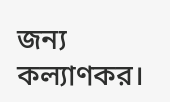জন্য কল্যাণকর।